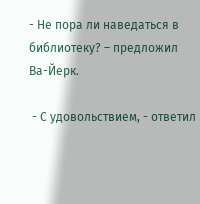- Не пора ли наведаться в библиотеку? – предложил Ва-Йерк.

 - С удовольствием, - ответил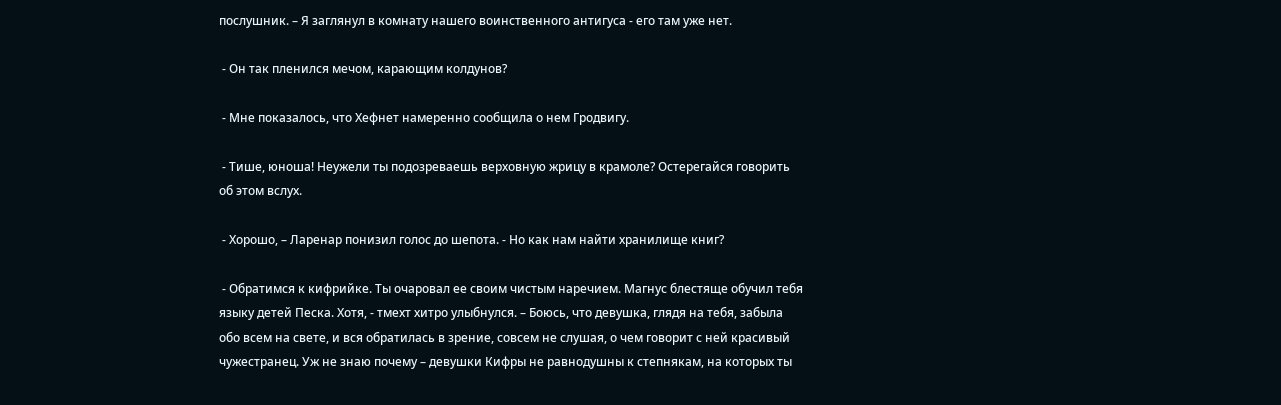послушник. – Я заглянул в комнату нашего воинственного антигуса - его там уже нет.

 - Он так пленился мечом, карающим колдунов?

 - Мне показалось, что Хефнет намеренно сообщила о нем Гродвигу.

 - Тише, юноша! Неужели ты подозреваешь верховную жрицу в крамоле? Остерегайся говорить об этом вслух.

 - Хорошо, – Ларенар понизил голос до шепота. - Но как нам найти хранилище книг?

 - Обратимся к кифрийке. Ты очаровал ее своим чистым наречием. Магнус блестяще обучил тебя языку детей Песка. Хотя, - тмехт хитро улыбнулся. – Боюсь, что девушка, глядя на тебя, забыла обо всем на свете, и вся обратилась в зрение, совсем не слушая, о чем говорит с ней красивый чужестранец. Уж не знаю почему – девушки Кифры не равнодушны к степнякам, на которых ты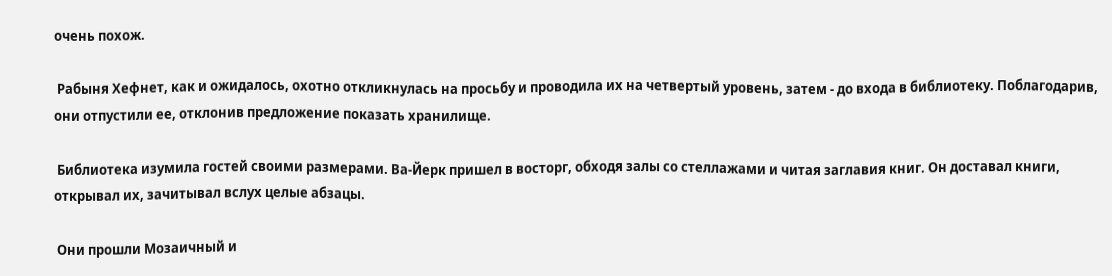очень похож.

 Рабыня Хефнет, как и ожидалось, охотно откликнулась на просьбу и проводила их на четвертый уровень, затем - до входа в библиотеку. Поблагодарив, они отпустили ее, отклонив предложение показать хранилище.

 Библиотека изумила гостей своими размерами. Ва-Йерк пришел в восторг, обходя залы со стеллажами и читая заглавия книг. Он доставал книги, открывал их, зачитывал вслух целые абзацы.

 Они прошли Мозаичный и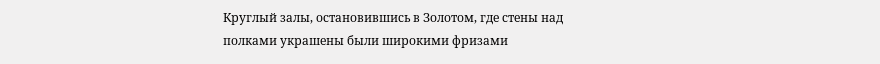Круглый залы, остановившись в Золотом, где стены над полками украшены были широкими фризами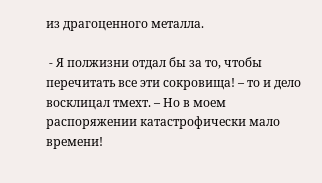из драгоценного металла.

 - Я полжизни отдал бы за то, чтобы перечитать все эти сокровища! – то и дело восклицал тмехт. – Но в моем распоряжении катастрофически мало времени!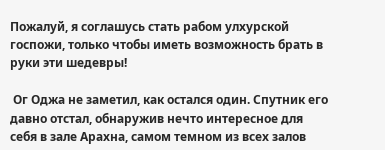Пожалуй, я соглашусь стать рабом улхурской госпожи, только чтобы иметь возможность брать в руки эти шедевры!

 Ог Оджа не заметил, как остался один. Спутник его давно отстал, обнаружив нечто интересное для себя в зале Арахна, самом темном из всех залов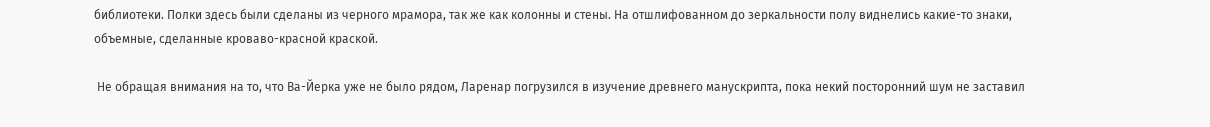библиотеки. Полки здесь были сделаны из черного мрамора, так же как колонны и стены. На отшлифованном до зеркальности полу виднелись какие-то знаки, объемные, сделанные кроваво-красной краской.

 Не обращая внимания на то, что Ва-Йерка уже не было рядом, Ларенар погрузился в изучение древнего манускрипта, пока некий посторонний шум не заставил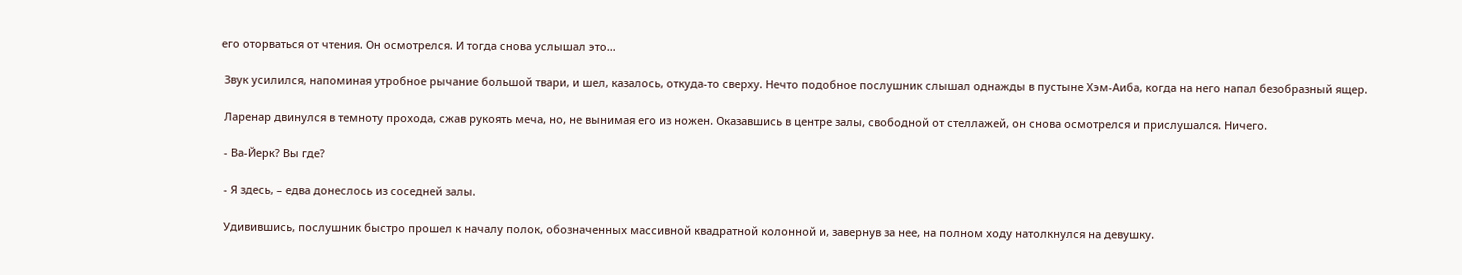его оторваться от чтения. Он осмотрелся. И тогда снова услышал это…

 Звук усилился, напоминая утробное рычание большой твари, и шел, казалось, откуда-то сверху. Нечто подобное послушник слышал однажды в пустыне Хэм-Аиба, когда на него напал безобразный ящер.

 Ларенар двинулся в темноту прохода, сжав рукоять меча, но, не вынимая его из ножен. Оказавшись в центре залы, свободной от стеллажей, он снова осмотрелся и прислушался. Ничего.

 - Ва-Йерк? Вы где?

 - Я здесь, – едва донеслось из соседней залы.

 Удивившись, послушник быстро прошел к началу полок, обозначенных массивной квадратной колонной и, завернув за нее, на полном ходу натолкнулся на девушку.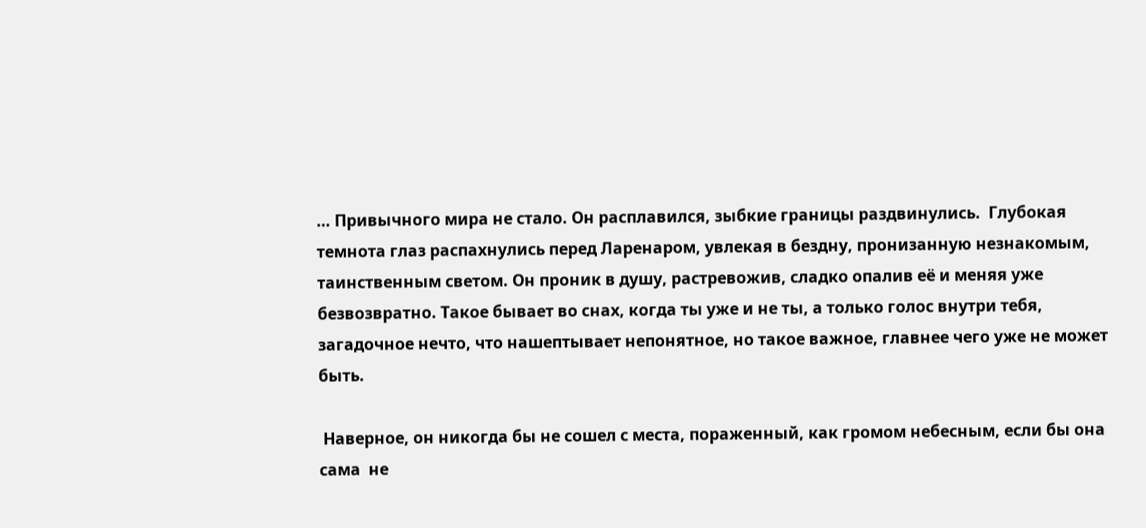… Привычного мира не стало. Он расплавился, зыбкие границы раздвинулись.  Глубокая темнота глаз распахнулись перед Ларенаром, увлекая в бездну, пронизанную незнакомым, таинственным светом. Он проник в душу, растревожив, сладко опалив её и меняя уже безвозвратно. Такое бывает во снах, когда ты уже и не ты, а только голос внутри тебя, загадочное нечто, что нашептывает непонятное, но такое важное, главнее чего уже не может быть.

 Наверное, он никогда бы не сошел с места, пораженный, как громом небесным, если бы она сама  не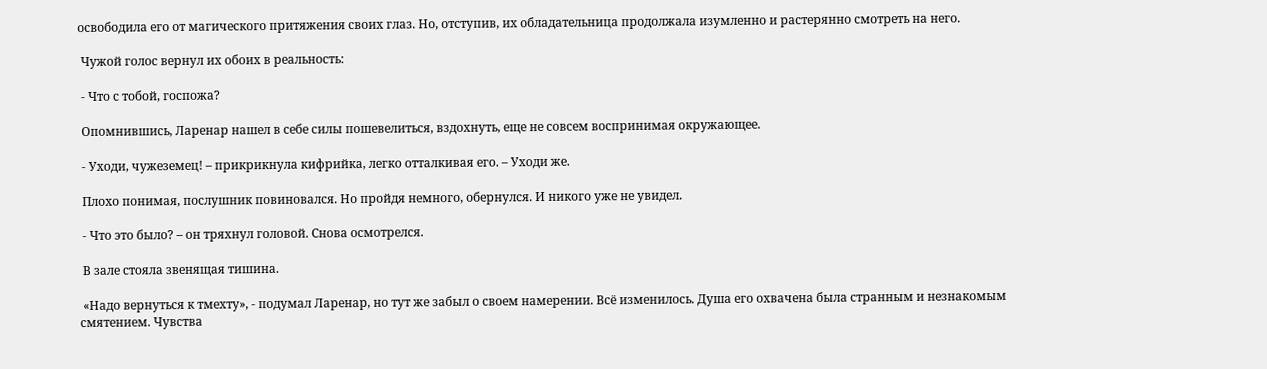освободила его от магического притяжения своих глаз. Но, отступив, их обладательница продолжала изумленно и растерянно смотреть на него.

 Чужой голос вернул их обоих в реальность:

 - Что с тобой, госпожа?

 Опомнившись, Ларенар нашел в себе силы пошевелиться, вздохнуть, еще не совсем воспринимая окружающее.

 - Уходи, чужеземец! – прикрикнула кифрийка, легко отталкивая его. – Уходи же.

 Плохо понимая, послушник повиновался. Но пройдя немного, обернулся. И никого уже не увидел.

 - Что это было? – он тряхнул головой. Снова осмотрелся.

 В зале стояла звенящая тишина.

 «Надо вернуться к тмехту», - подумал Ларенар, но тут же забыл о своем намерении. Всё изменилось. Душа его охвачена была странным и незнакомым смятением. Чувства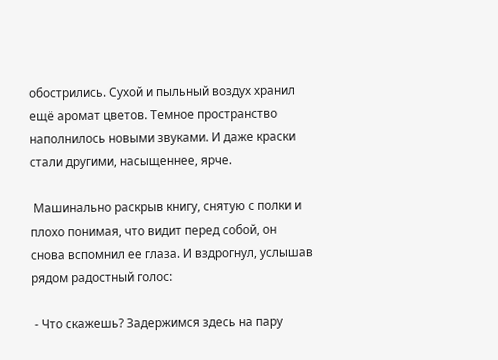обострились. Сухой и пыльный воздух хранил ещё аромат цветов. Темное пространство наполнилось новыми звуками. И даже краски стали другими, насыщеннее, ярче.

 Машинально раскрыв книгу, снятую с полки и плохо понимая, что видит перед собой, он снова вспомнил ее глаза. И вздрогнул, услышав рядом радостный голос:

 - Что скажешь? Задержимся здесь на пару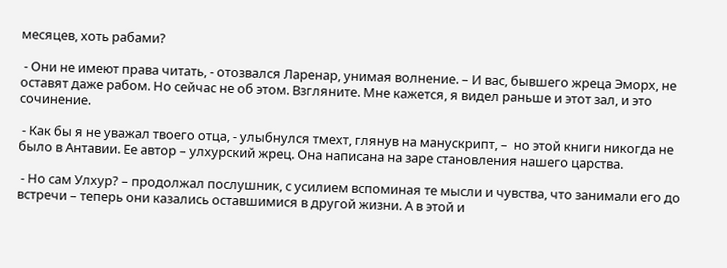месяцев, хоть рабами?

 - Они не имеют права читать, - отозвался Ларенар, унимая волнение. – И вас, бывшего жреца Эморх, не оставят даже рабом. Но сейчас не об этом. Взгляните. Мне кажется, я видел раньше и этот зал, и это сочинение.

 - Как бы я не уважал твоего отца, - улыбнулся тмехт, глянув на манускрипт, –  но этой книги никогда не было в Антавии. Ее автор – улхурский жрец. Она написана на заре становления нашего царства.

 - Но сам Улхур? – продолжал послушник, с усилием вспоминая те мысли и чувства, что занимали его до встречи – теперь они казались оставшимися в другой жизни. А в этой и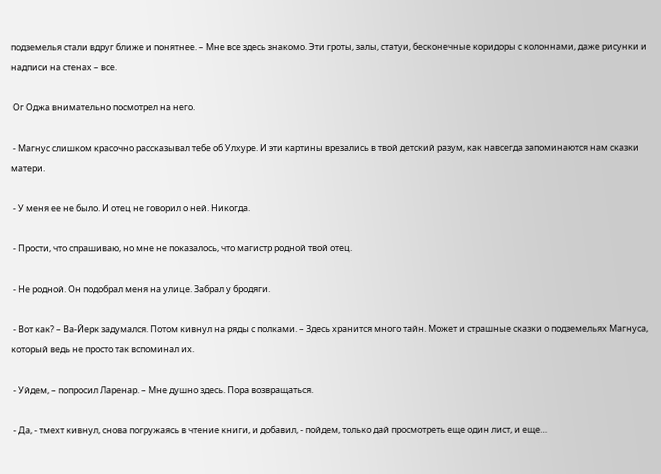подземелья стали вдруг ближе и понятнее. – Мне все здесь знакомо. Эти гроты, залы, статуи, бесконечные коридоры с колоннами, даже рисунки и надписи на стенах – все.

 Ог Оджа внимательно посмотрел на него.

 - Магнус слишком красочно рассказывал тебе об Улхуре. И эти картины врезались в твой детский разум, как навсегда запоминаются нам сказки матери.

 - У меня ее не было. И отец не говорил о ней. Никогда.

 - Прости, что спрашиваю, но мне не показалось, что магистр родной твой отец.

 - Не родной. Он подобрал меня на улице. Забрал у бродяги.

 - Вот как? – Ва-Йерк задумался. Потом кивнул на ряды с полками. – Здесь хранится много тайн. Может и страшные сказки о подземельях Магнуса, который ведь не просто так вспоминал их.

 - Уйдем, – попросил Ларенар. – Мне душно здесь. Пора возвращаться.

 - Да, - тмехт кивнул, снова погружаясь в чтение книги, и добавил, - пойдем, только дай просмотреть еще один лист, и еще…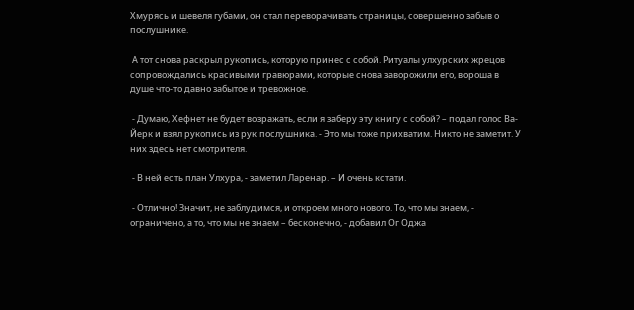Хмурясь и шевеля губами, он стал переворачивать страницы, совершенно забыв о послушнике.

 А тот снова раскрыл рукопись, которую принес с собой. Ритуалы улхурских жрецов сопровождались красивыми гравюрами, которые снова заворожили его, вороша в душе что-то давно забытое и тревожное.

 - Думаю, Хефнет не будет возражать, если я заберу эту книгу с собой? – подал голос Ва-Йерк и взял рукопись из рук послушника. - Это мы тоже прихватим. Никто не заметит. У них здесь нет смотрителя.

 - В ней есть план Улхура, - заметил Ларенар. – И очень кстати.

 - Отлично! Значит, не заблудимся, и откроем много нового. То, что мы знаем, - ограничено, а то, что мы не знаем – бесконечно, - добавил Ог Оджа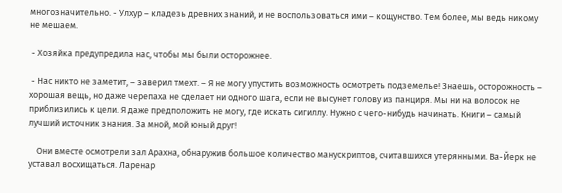многозначительно. - Улхур – кладезь древних знаний, и не воспользоваться ими – кощунство. Тем более, мы ведь никому не мешаем.

 - Хозяйка предупредила нас, чтобы мы были осторожнее.

 - Нас никто не заметит, – заверил тмехт. – Я не могу упустить возможность осмотреть подземелье! Знаешь, осторожность – хорошая вещь, но даже черепаха не сделает ни одного шага, если не высунет голову из панциря. Мы ни на волосок не приблизились к цели. Я даже предположить не могу, где искать сигиллу. Нужно с чего-нибудь начинать. Книги – самый лучший источник знания. За мной, мой юный друг!

    Они вместе осмотрели зал Арахна, обнаружив большое количество манускриптов, считавшихся утерянными. Ва-Йерк не уставал восхищаться. Ларенар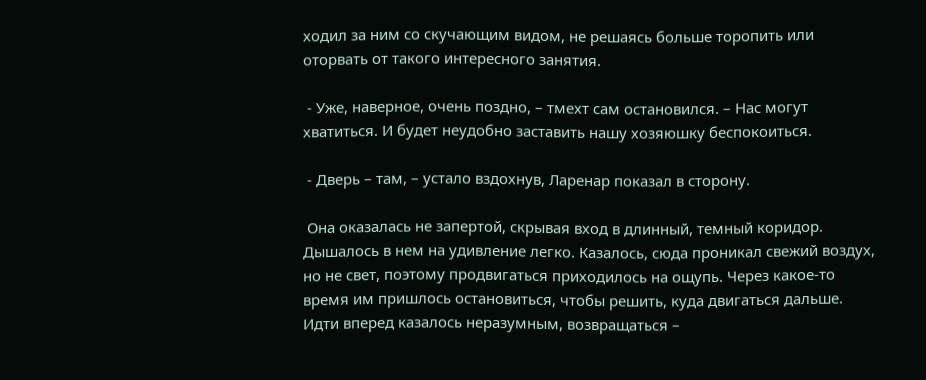ходил за ним со скучающим видом, не решаясь больше торопить или оторвать от такого интересного занятия.

 - Уже, наверное, очень поздно, – тмехт сам остановился. – Нас могут хватиться. И будет неудобно заставить нашу хозяюшку беспокоиться.

 - Дверь – там, – устало вздохнув, Ларенар показал в сторону.

 Она оказалась не запертой, скрывая вход в длинный, темный коридор. Дышалось в нем на удивление легко. Казалось, сюда проникал свежий воздух, но не свет, поэтому продвигаться приходилось на ощупь. Через какое-то время им пришлось остановиться, чтобы решить, куда двигаться дальше. Идти вперед казалось неразумным, возвращаться –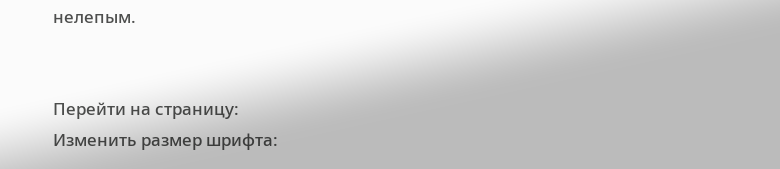нелепым.


Перейти на страницу:
Изменить размер шрифта: